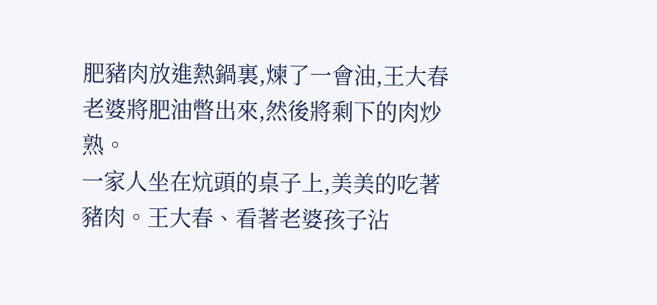肥豬肉放進熱鍋裏,煉了一會油,王大春老婆將肥油暼出來,然後將剩下的肉炒熟。
一家人坐在炕頭的桌子上,美美的吃著豬肉。王大春、看著老婆孩子沾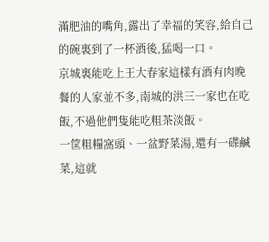滿肥油的嘴角,露出了幸福的笑容,給自己的碗裏到了一杯酒後,猛喝一口。
京城裏能吃上王大春家這樣有酒有肉晚餐的人家並不多,南城的洪三一家也在吃飯,不過他們隻能吃粗茶淡飯。
一筐粗糧窩頭、一盆野菜湯,還有一碟鹹菜,這就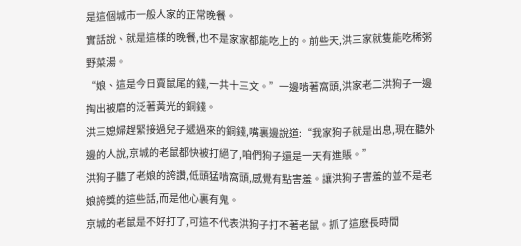是這個城市一般人家的正常晚餐。
實話說、就是這樣的晚餐,也不是家家都能吃上的。前些天,洪三家就隻能吃稀粥野菜湯。
“娘、這是今日賣鼠尾的錢,一共十三文。”一邊啃著窩頭,洪家老二洪狗子一邊掏出被磨的泛著黃光的銅錢。
洪三媳婦趕緊接過兒子遞過來的銅錢,嘴裏邊說道:“我家狗子就是出息,現在聽外邊的人說,京城的老鼠都快被打絕了,咱們狗子還是一天有進賬。”
洪狗子聽了老娘的誇讚,低頭猛啃窩頭,感覺有點害羞。讓洪狗子害羞的並不是老娘誇獎的這些話,而是他心裏有鬼。
京城的老鼠是不好打了,可這不代表洪狗子打不著老鼠。抓了這麽長時間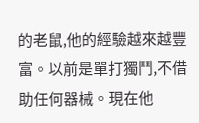的老鼠,他的經驗越來越豐富。以前是單打獨鬥,不借助任何器械。現在他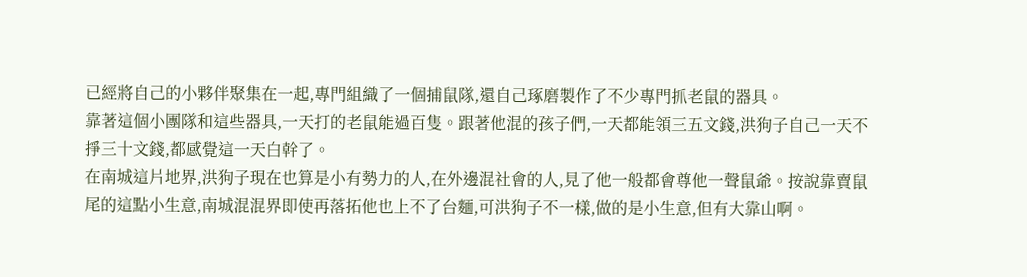已經將自己的小夥伴聚集在一起,專門組織了一個捕鼠隊,還自己琢磨製作了不少專門抓老鼠的器具。
靠著這個小團隊和這些器具,一天打的老鼠能過百隻。跟著他混的孩子們,一天都能領三五文錢,洪狗子自己一天不掙三十文錢,都感覺這一天白幹了。
在南城這片地界,洪狗子現在也算是小有勢力的人,在外邊混社會的人,見了他一般都會尊他一聲鼠爺。按說靠賣鼠尾的這點小生意,南城混混界即使再落拓他也上不了台麵,可洪狗子不一樣,做的是小生意,但有大靠山啊。